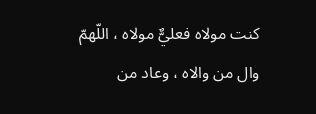كنت مولاه فعليٌّ مولاه ، اللّهمّ وال من والاه ، وعاد من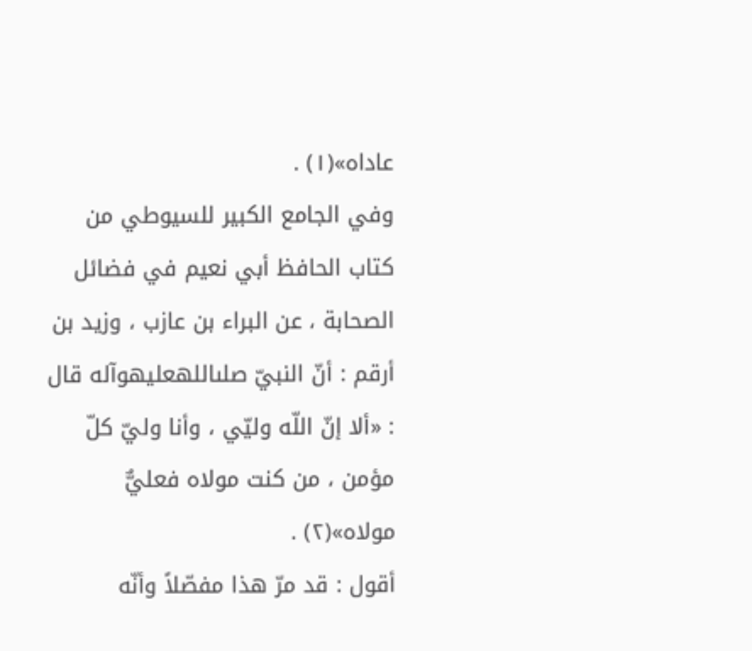عاداه»(١) .
وفي الجامع الكبير للسيوطي من كتاب الحافظ أبي نعيم في فضائل الصحابة ، عن البراء بن عازب ، وزيد بن أرقم : أنّ النبيّ صلىاللهعليهوآله قال : «ألا إنّ اللّه وليّي ، وأنا وليّ كلّ مؤمن ، من كنت مولاه فعليٌّ مولاه»(٢) .
أقول : قد مرّ هذا مفصّلاً وأنّه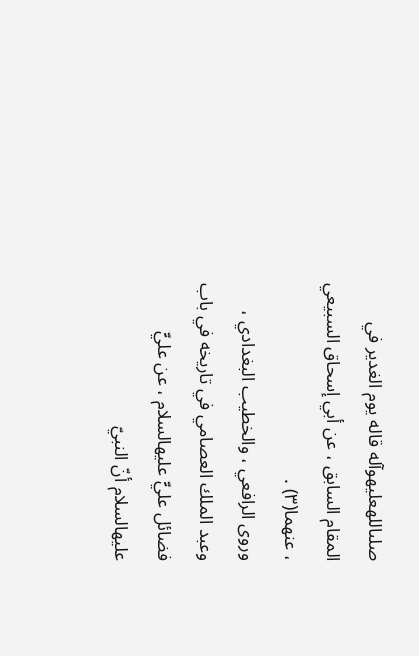صلىاللهعليهوآله قاله يوم الغدير في المقام السابق ، عن أبي إسحاق السبيعي ، عنهما(٣) .
وروى الرافعي ، والخطيب البغدادي ، وعبد الملك العصامي في تاريخه في باب فضائل عليٍّ عليهالسلام ، عن عليٍّ عليهالسلام أنّ النبيّ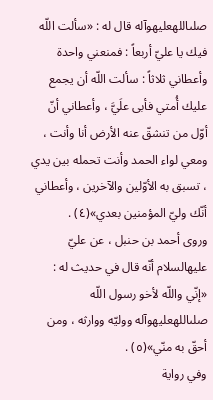صلىاللهعليهوآله قال له : «سألت اللّه فيك يا عليّ أربعاً : فمنعني واحدة وأعطاني ثلاثاً : سألت اللّه أن يجمع عليك أُمتي فأبى علَيَّ ، وأعطاني أنّ أوّل من تنشقّ عنه الأرض أنا وأنت ، ومعي لواء الحمد وأنت تحمله بين يدي ، تسبق به الأوّلين والآخرين ، وأعطاني أنّك وليّ المؤمنين بعدي»(٤) .
وروى أحمد بن حنبل ، عن عليّ عليهالسلام أنّه قال في حديث له : «إنّي واللّه لأخو رسول اللّه صلىاللهعليهوآله ووليّه ووارثه ، ومن أحقّ به منّي»(٥) .
وفي رواية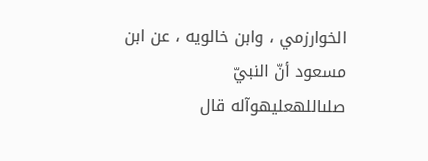الخوارزمي ، وابن خالويه ، عن ابن مسعود أنّ النبيّ صلىاللهعليهوآله قال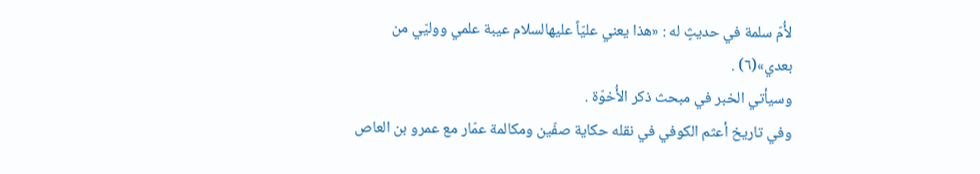لأُمّ سلمة في حديثٍ له : «هذا يعني عليّاً عليهالسلام عيبة علمي ووليّي من بعدي»(٦) .
وسيأتي الخبر في مبحث ذكر الأُخوّة .
وفي تاريخ أعثم الكوفي في نقله حكاية صفّين ومكالمة عمّار مع عمرو بن العاص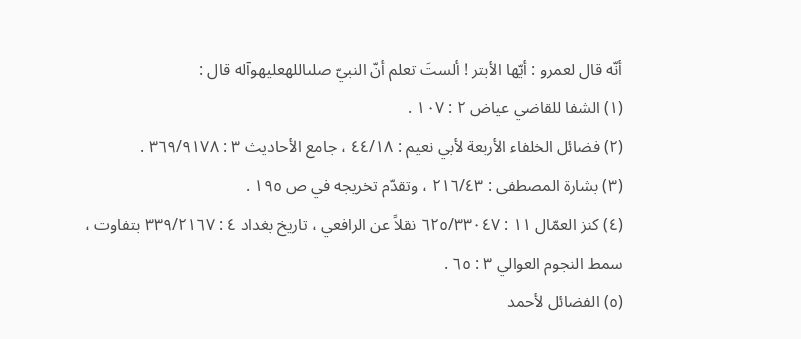أنّه قال لعمرو : أيّها الأبتر ! ألستَ تعلم أنّ النبيّ صلىاللهعليهوآله قال :
(١) الشفا للقاضي عياض ٢ : ١٠٧ .
(٢) فضائل الخلفاء الأربعة لأبي نعيم : ٤٤/١٨ ، جامع الأحاديث ٣ : ٣٦٩/٩١٧٨ .
(٣) بشارة المصطفى : ٢١٦/٤٣ ، وتقدّم تخريجه في ص ١٩٥ .
(٤) كنز العمّال ١١ : ٦٢٥/٣٣٠٤٧ نقلاً عن الرافعي ، تاريخ بغداد ٤ : ٣٣٩/٢١٦٧ بتفاوت ، سمط النجوم العوالي ٣ : ٦٥ .
(٥) الفضائل لأحمد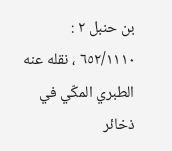بن حنبل ٢ : ٦٥٢/١١١٠ ، نقله عنه الطبري المكّي في ذخائر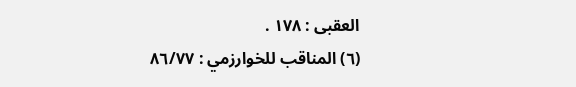العقبى : ١٧٨ .
(٦) المناقب للخوارزمي : ٨٦/٧٧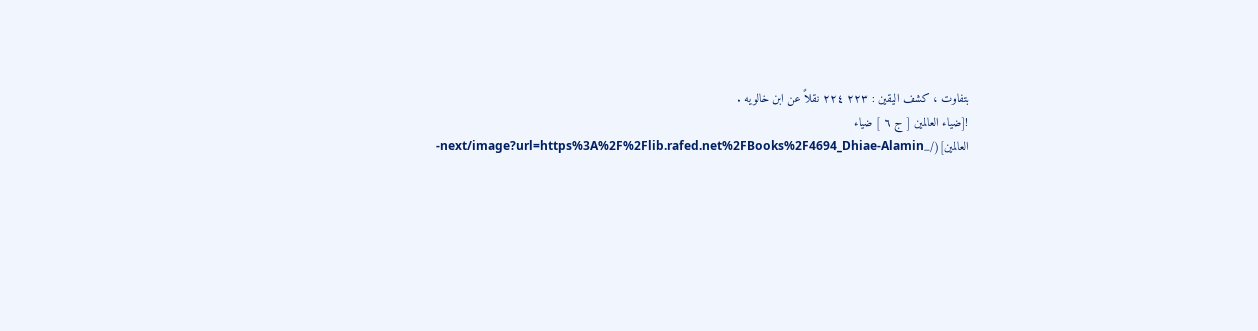بتفاوت ، كشف اليقين : ٢٢٣ ٢٢٤ نقلاً عن ابن خالويه .
![ضياء العالمين [ ج ٦ ] ضياء العالمين](/_next/image?url=https%3A%2F%2Flib.rafed.net%2FBooks%2F4694_Dhiae-Alamin-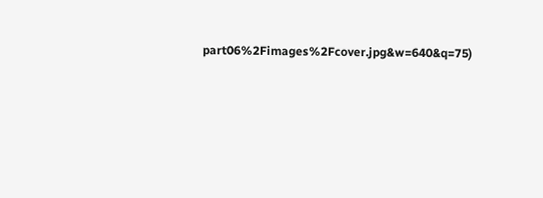part06%2Fimages%2Fcover.jpg&w=640&q=75)